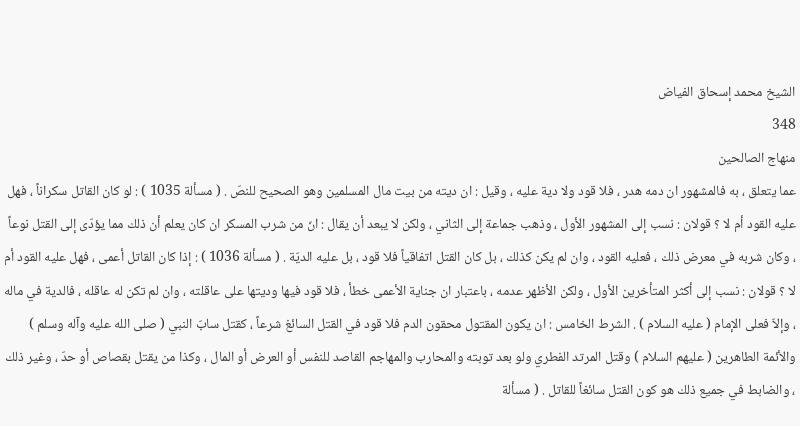الشيخ محمد إسحاق الفياض
348
منهاج الصالحين
عما يتعلق ، به فالمشهور ان دمه هدر ، فلا قود ولا دية عليه ، وقيل : ان ديته من بيت مال المسلمين وهو الصحيح للنصّ . ( مسألة 1035 ) : لو كان القاتل سكراناً ، فهل عليه القود أم لا ؟ قولان : نسب إلى المشهور الأول ، وذهب جماعة إلى الثاني ، ولكن لا يبعد أن يقال : انّ من شرب المسكر ان كان يعلم أن ذلك مما يؤدّى إلى القتل نوعاً ، وكان شربه في معرض ذلك ، فعليه القود ، وان لم يكن كذلك ، بل كان القتل اتفاقياً فلا قود ، بل عليه الديّة . ( مسألة 1036 ) : إذا كان القاتل أعمى ، فهل عليه القود أم لا ؟ قولان : نسب إلى أكثر المتأخرين الأول ، ولكن الأظهر عدمه ، باعتبار ان جناية الأعمى خطأ ، فلا قود فيها وديتها على عاقلته ، وان لم تكن له عاقله ، فالدية في ماله ، وإلاّ فعلى الإمام ( عليه السلام ) . الشرط الخامس : ان يكون المقتول محقون الدم فلا قود في القتل السائغ شرعاً ، كقتل سابّ النبي ( صلى الله عليه وآله وسلم ) والأئمة الطاهرين ( عليهم السلام ) وقتل المرتد الفطري ولو بعد توبته والمحارب والمهاجم القاصد للنفس أو العرض أو المال ، وكذا من يقتل بقصاص أو حدّ ، وغير ذلك ، والضابط في جميع ذلك هو كون القتل سائغاً للقاتل . ( مسألة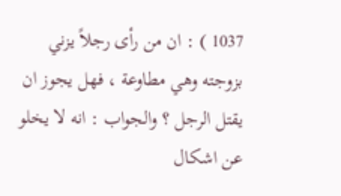1037 ) : ان من رأى رجلاً يزني بزوجته وهي مطاوعة ، فهل يجوز ان يقتل الرجل ؟ والجواب : انه لا يخلو عن اشكال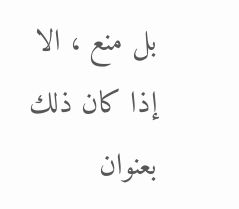بل منع ، الا إذا كان ذلك بعنوان